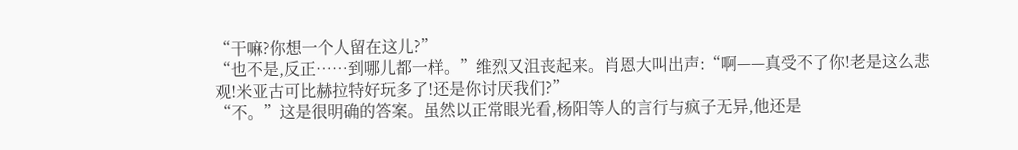“干嘛?你想一个人留在这儿?”
“也不是,反正……到哪儿都一样。”维烈又沮丧起来。肖恩大叫出声:“啊——真受不了你!老是这么悲观!米亚古可比赫拉特好玩多了!还是你讨厌我们?”
“不。”这是很明确的答案。虽然以正常眼光看,杨阳等人的言行与疯子无异,他还是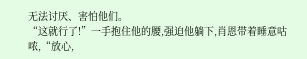无法讨厌、害怕他们。
“这就行了!”一手抱住他的腰,强迫他躺下,肖恩带着睡意咕哝,“放心,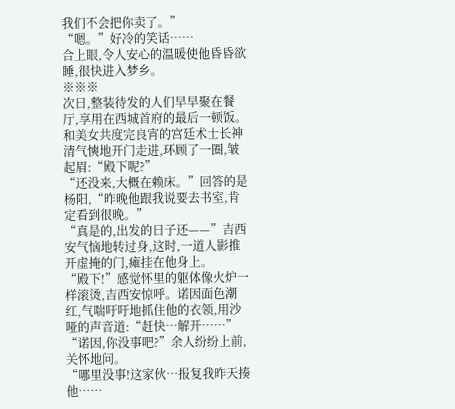我们不会把你卖了。”
“嗯。”好冷的笑话……
合上眼,令人安心的温暖使他昏昏欲睡,很快进入梦乡。
※※※
次日,整装待发的人们早早聚在餐厅,享用在西城首府的最后一顿饭。
和美女共度完良宵的宫廷术士长神清气慡地开门走进,环顾了一圈,皱起眉:“殿下呢?”
“还没来,大概在赖床。”回答的是杨阳,“昨晚他跟我说要去书室,肯定看到很晚。”
“真是的,出发的日子还——”吉西安气恼地转过身,这时,一道人影推开虚掩的门,瘫挂在他身上。
“殿下!”感觉怀里的躯体像火炉一样滚烫,吉西安惊呼。诺因面色潮红,气喘吁吁地抓住他的衣领,用沙哑的声音道:“赶快…解开……”
“诺因,你没事吧?”余人纷纷上前,关怀地问。
“哪里没事!这家伙…报复我昨天揍他……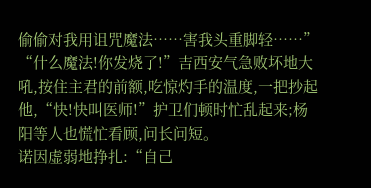偷偷对我用诅咒魔法……害我头重脚轻……”
“什么魔法!你发烧了!”吉西安气急败坏地大吼,按住主君的前额,吃惊灼手的温度,一把抄起他,“快!快叫医师!”护卫们顿时忙乱起来;杨阳等人也慌忙看顾,问长问短。
诺因虚弱地挣扎:“自己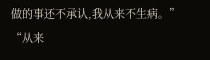做的事还不承认,我从来不生病。”
“从来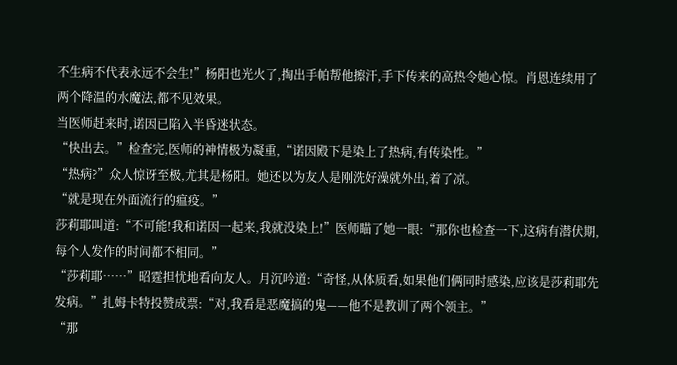不生病不代表永远不会生!”杨阳也光火了,掏出手帕帮他擦汗,手下传来的高热令她心惊。肖恩连续用了两个降温的水魔法,都不见效果。
当医师赶来时,诺因已陷入半昏迷状态。
“快出去。”检查完,医师的神情极为凝重,“诺因殿下是染上了热病,有传染性。”
“热病?”众人惊讶至极,尤其是杨阳。她还以为友人是刚洗好澡就外出,着了凉。
“就是现在外面流行的瘟疫。”
莎莉耶叫道:“不可能!我和诺因一起来,我就没染上!”医师瞄了她一眼:“那你也检查一下,这病有潜伏期,每个人发作的时间都不相同。”
“莎莉耶……”昭霆担忧地看向友人。月沉吟道:“奇怪,从体质看,如果他们俩同时感染,应该是莎莉耶先发病。”扎姆卡特投赞成票:“对,我看是恶魔搞的鬼——他不是教训了两个领主。”
“那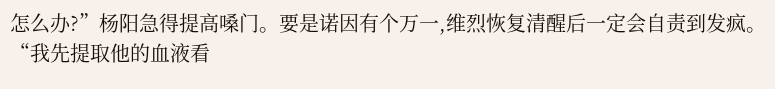怎么办?”杨阳急得提高嗓门。要是诺因有个万一,维烈恢复清醒后一定会自责到发疯。
“我先提取他的血液看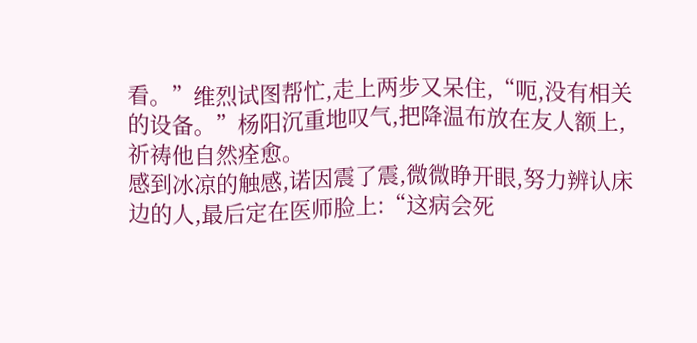看。”维烈试图帮忙,走上两步又呆住,“呃,没有相关的设备。”杨阳沉重地叹气,把降温布放在友人额上,祈祷他自然痊愈。
感到冰凉的触感,诺因震了震,微微睁开眼,努力辨认床边的人,最后定在医师脸上:“这病会死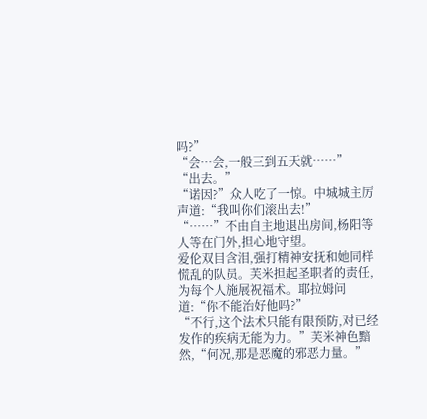吗?”
“会…会,一般三到五天就……”
“出去。”
“诺因?”众人吃了一惊。中城城主厉声道:“我叫你们滚出去!”
“……”不由自主地退出房间,杨阳等人等在门外,担心地守望。
爱伦双目含泪,强打精神安抚和她同样慌乱的队员。芙米担起圣职者的责任,为每个人施展祝福术。耶拉姆问道:“你不能治好他吗?”
“不行,这个法术只能有限预防,对已经发作的疾病无能为力。”芙米神色黯然,“何况,那是恶魔的邪恶力量。”